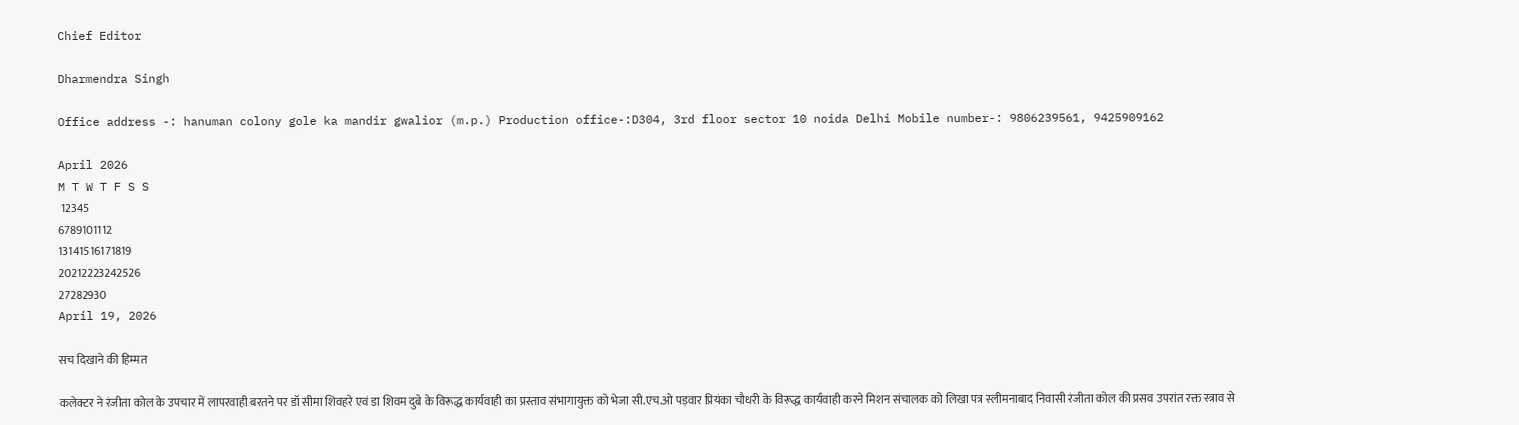Chief Editor

Dharmendra Singh

Office address -: hanuman colony gole ka mandir gwalior (m.p.) Production office-:D304, 3rd floor sector 10 noida Delhi Mobile number-: 9806239561, 9425909162

April 2026
M T W T F S S
 12345
6789101112
13141516171819
20212223242526
27282930
April 19, 2026

सच दिखाने की हिम्मत

कलेक्टर ने रंजीता कोल के उपचार में लापरवाही बरतने पर डॉ सीमा शिवहरे एवं डा शिवम दुबे के विरूद्ध कार्यवाही का प्रस्ताव संभागायुक्त को भेजा सी.एच.ओ पड़वार प्रियंका चौधरी के विरूद्ध कार्यवाही करने मिशन संचालक को लिखा पत्र स्लीमनाबाद निवासी रंजीता कोल की प्रसव उपरांत रक्त स्त्राव से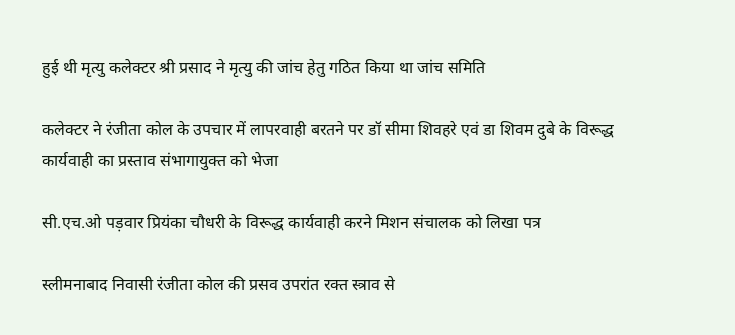हुई थी मृत्यु कलेक्टर श्री प्रसाद ने मृत्यु की जांच हेतु गठित किया था जांच समिति

कलेक्टर ने रंजीता कोल के उपचार में लापरवाही बरतने पर डॉ सीमा शिवहरे एवं डा शिवम दुबे के विरूद्ध कार्यवाही का प्रस्ताव संभागायुक्त को भेजा

सी.एच.ओ पड़वार प्रियंका चौधरी के विरूद्ध कार्यवाही करने मिशन संचालक को लिखा पत्र

स्लीमनाबाद निवासी रंजीता कोल की प्रसव उपरांत रक्त स्त्राव से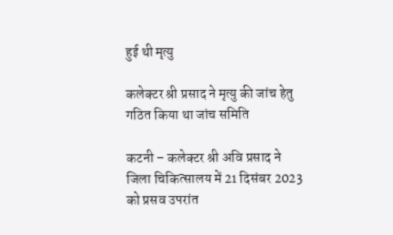हुई थी मृत्यु

कलेक्टर श्री प्रसाद ने मृत्यु की जांच हेतु गठित किया था जांच समिति

कटनी – कलेक्टर श्री अवि प्रसाद ने जिला चिकित्सालय में 21 दिसंबर 2023 को प्रसव उपरांत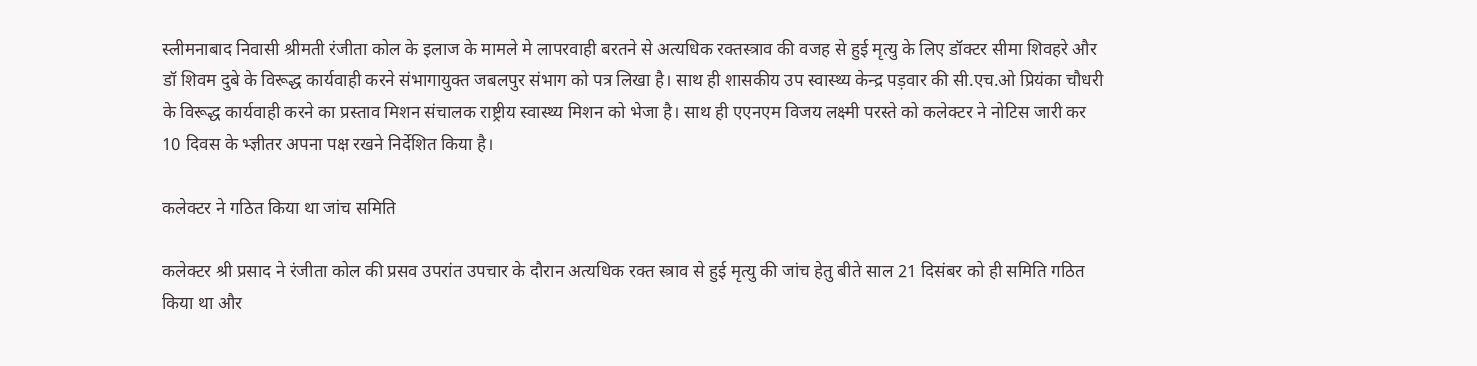स्लीमनाबाद निवासी श्रीमती रंजीता कोल के इलाज के मामले मे लापरवाही बरतने से अत्यधिक रक्तस्त्राव की वजह से हुई मृत्यु के लिए डॉक्टर सीमा शिवहरे और डॉ शिवम दुबे के विरूद्ध कार्यवाही करने संभागायुक्त जबलपुर संभाग को पत्र लिखा है। साथ ही शासकीय उप स्वास्थ्य केन्द्र पड़वार की सी.एच.ओ प्रियंका चौधरी के विरूद्ध कार्यवाही करने का प्रस्ताव मिशन संचालक राष्ट्रीय स्वास्थ्य मिशन को भेजा है। साथ ही एएनएम विजय लक्ष्मी परस्ते को कलेक्टर ने नोटिस जारी कर 10 दिवस के भ्ज्ञीतर अपना पक्ष रखने निर्देशित किया है।

कलेक्टर ने गठित किया था जांच समिति

कलेक्टर श्री प्रसाद ने रंजीता कोल की प्रसव उपरांत उपचार के दौरान अत्यधिक रक्त स्त्राव से हुई मृत्यु की जांच हेतु बीते साल 21 दिसंबर को ही समिति गठित किया था और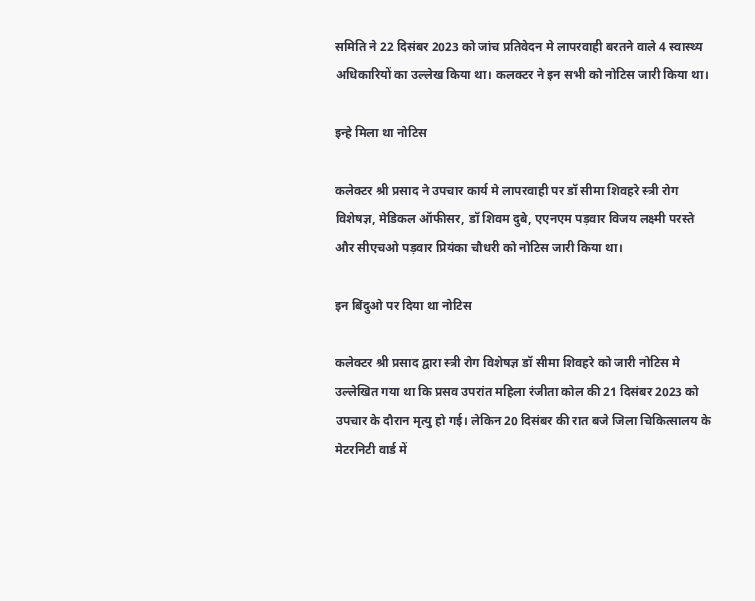समिति ने 22 दिसंबर 2023 को जांच प्रतिवेदन मे लापरवाही बरतने वाले 4 स्वास्थ्य अधिकारियों का उल्लेख किया था। कलक्टर ने इन सभी को नोटिस जारी किया था।

इन्हे मिला था नोटिस

कलेक्टर श्री प्रसाद ने उपचार कार्य मे लापरवाही पर डॉ सीमा शिवहरे स्त्री रोग विशेषज्ञ, मेडिकल ऑफीसर, डॉ शिवम दुबे, एएनएम पड़वार विजय लक्ष्मी परस्ते और सीएचओ पड़वार प्रियंका चौधरी को नोटिस जारी किया था।

इन बिंदुओ पर दिया था नोटिस

कलेक्टर श्री प्रसाद द्वारा स्त्री रोग विशेषज्ञ डॉ सीमा शिवहरे को जारी नोटिस मे उल्लेखित गया था कि प्रसव उपरांत महिला रंजीता कोल की 21 दिसंबर 2023 को उपचार के दौरान मृत्यु हो गई। लेकिन 20 दिसंबर की रात बजे जिला चिकित्सालय के मेटरनिटी वार्ड में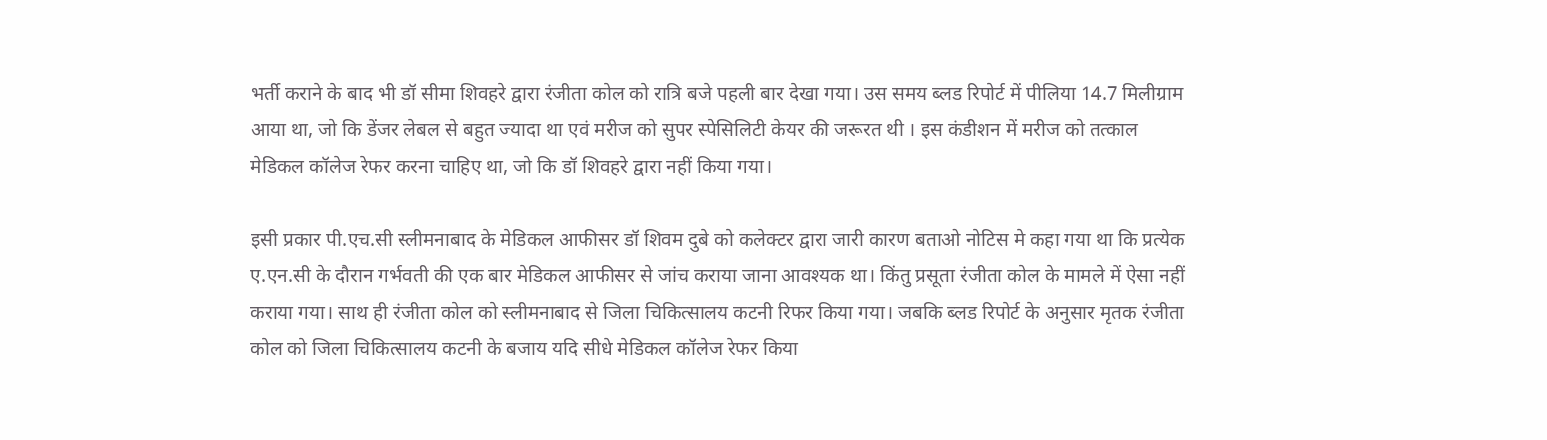भर्ती कराने के बाद भी डॉ सीमा शिवहरे द्वारा रंजीता कोल को रात्रि बजे पहली बार देखा गया। उस समय ब्लड रिपोर्ट में पीलिया 14.7 मिलीग्राम आया था, जो कि डेंजर लेबल से बहुत ज्यादा था एवं मरीज को सुपर स्पेसिलिटी केयर की जरूरत थी । इस कंडीशन में मरीज को तत्काल मेडिकल कॉलेज रेफर करना चाहिए था, जो कि डॉ शिवहरे द्वारा नहीं किया गया।

इसी प्रकार पी.एच.सी स्लीमनाबाद के मेडिकल आफीसर डॉ शिवम दुबे को कलेक्टर द्वारा जारी कारण बताओ नोटिस मे कहा गया था कि प्रत्येक ए.एन.सी के दौरान गर्भवती की एक बार मेडिकल आफीसर से जांच कराया जाना आवश्यक था। किंतु प्रसूता रंजीता कोल के मामले में ऐसा नहीं कराया गया। साथ ही रंजीता कोल को स्लीमनाबाद से जिला चिकित्सालय कटनी रिफर किया गया। जबकि ब्लड रिपोर्ट के अनुसार मृतक रंजीता कोल को जिला चिकित्सालय कटनी के बजाय यदि सीधे मेडिकल कॉलेज रेफर किया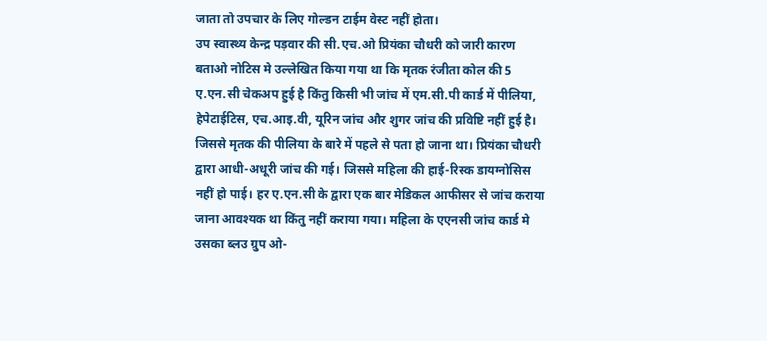जाता तो उपचार के लिए गोल्डन टाईम वेस्ट नहीं होता।
उप स्वास्थ्य केन्द्र पड़वार की सी.एच.ओ प्रियंका चौधरी को जारी कारण बताओ नोटिस मे उल्लेखित किया गया था कि मृतक रंजीता कोल की 5 ए.एन.सी चेकअप हुई है किंतु किसी भी जांच में एम.सी.पी कार्ड में पीलिया, हेपेटाईटिस, एच.आइ.वी, यूरिन जांच और शुगर जांच की प्रविष्टि नहीं हुई है। जिससे मृतक की पीलिया के बारे में पहले से पता हो जाना था। प्रियंका चौधरी द्वारा आधी-अधूरी जांच की गई। जिससे महिला की हाई-रिस्क डायग्नोसिस नहीं हो पाई। हर ए.एन.सी के द्वारा एक बार मेडिकल आफीसर से जांच कराया जाना आवश्यक था किंतु नहीं कराया गया। महिला के एएनसी जांच कार्ड मे उसका ब्लउ ग्रुप ओ-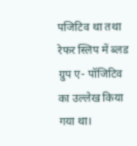पजिटिव था तथा रेफर स्लिप में ब्लड ग्रुप ए- पॉजिटिव का उल्लेख किया गया था।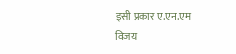इसी प्रकार ए.एन.एम विजय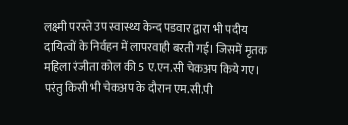लक्ष्मी परस्ते उप स्वास्थ्य केन्द पडवार द्वारा भी पदीय दायित्वों के निर्वहन में लापरवाही बरती गई। जिसमें मृतक महिला रंजीता कोल की 5 ए.एन.सी चेकअप किये गए। परंतु किसी भी चेकअप के दौरान एम.सी.पी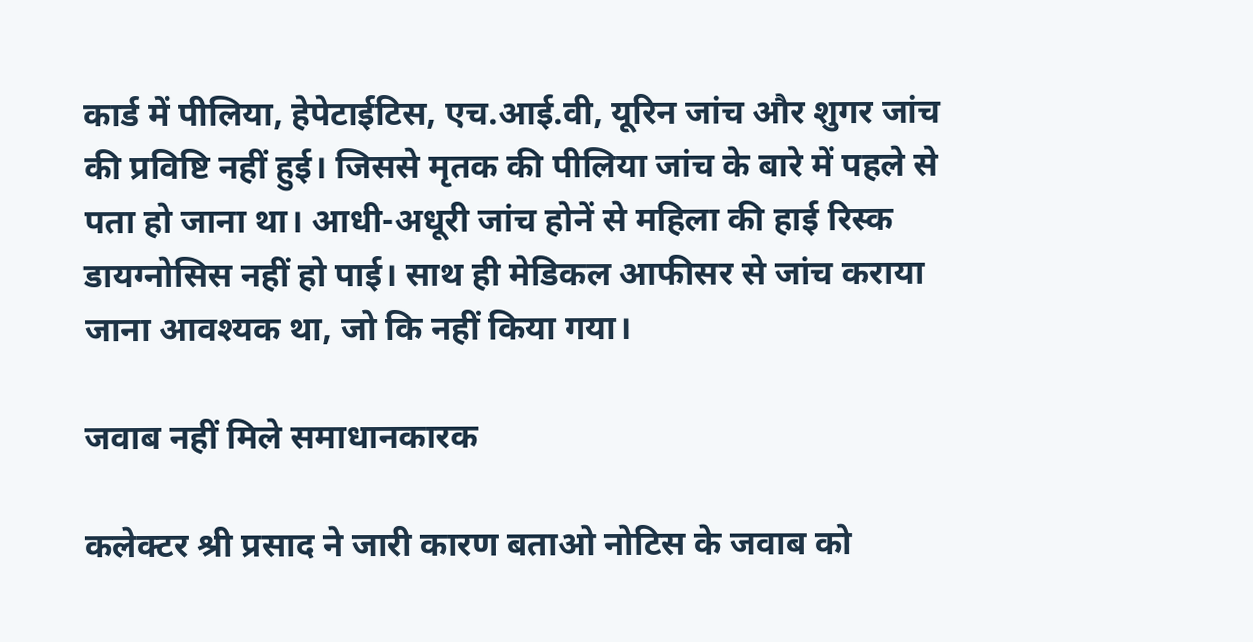कार्ड में पीलिया, हेपेटाईटिस, एच.आई.वी, यूरिन जांच और शुगर जांच की प्रविष्टि नहीं हुई। जिससे मृतक की पीलिया जांच के बारे में पहले से पता हो जाना था। आधी-अधूरी जांच होनें से महिला की हाई रिस्क डायग्नोसिस नहीं हो पाई। साथ ही मेडिकल आफीसर से जांच कराया जाना आवश्यक था, जो कि नहीं किया गया।

जवाब नहीं मिले समाधानकारक

कलेक्टर श्री प्रसाद ने जारी कारण बताओ नोटिस के जवाब को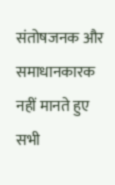संतोषजनक और समाधानकारक नहीं मानते हुए सभी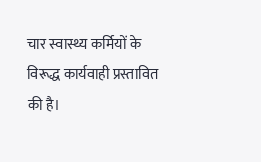चार स्वास्थ्य कर्मियों के विरूद्ध कार्यवाही प्रस्तावित की है।